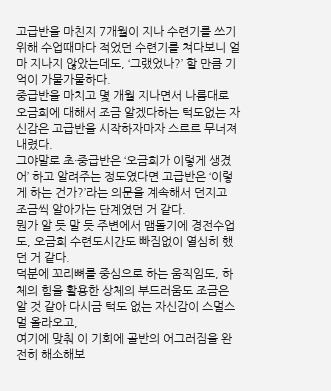고급반을 마친지 7개월이 지나 수련기를 쓰기 위해 수업때마다 적었던 수련기를 쳐다보니 얼마 지나지 않았는데도, ‘그랬었나?’ 할 만큼 기억이 가물가물하다.
중급반을 마치고 몇 개월 지나면서 나름대로 오금희에 대해서 조금 알겠다하는 턱도없는 자신감은 고급반을 시작하자마자 스르르 무너져 내렸다.
그야말로 초·중급반은 ‘오금희가 이렇게 생겼어’ 하고 알려주는 정도였다면 고급반은 ‘이렇게 하는 건가?’라는 의문을 계속해서 던지고 조금씩 알아가는 단계였던 거 같다.
뭔가 알 듯 말 듯 주변에서 맴돌기에 경전수업도, 오금희 수련도시간도 빠짐없이 열심히 했던 거 같다.
덕분에 꼬리뼈를 중심으로 하는 움직임도, 하체의 힘을 활용한 상체의 부드러움도 조금은 알 것 같아 다시금 턱도 없는 자신감이 스멀스멀 올라오고,
여기에 맞춰 이 기회에 골반의 어그러짐을 완전히 해소해보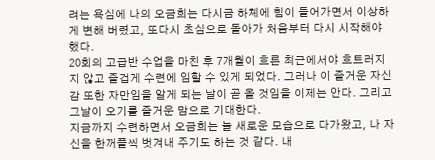려는 욕심에 나의 오금희는 다시금 하체에 힘이 들어가면서 이상하게 변해 버렸고, 또다시 초심으로 돌아가 처음부터 다시 시작해야 했다.
20회의 고급반 수업을 마친 후 7개월이 흐른 최근에서야 흐트러지지 않고 즐겁게 수련에 임할 수 있게 되었다. 그러나 이 즐거운 자신감 또한 자만임을 알게 되는 날이 곧 올 것임을 이제는 안다. 그리고 그날이 오기를 즐거운 맘으로 기대한다.
지금까지 수련하면서 오금희는 늘 새로운 모습으로 다가왔고, 나 자신을 한꺼플씩 벗겨내 주기도 하는 것 같다. 내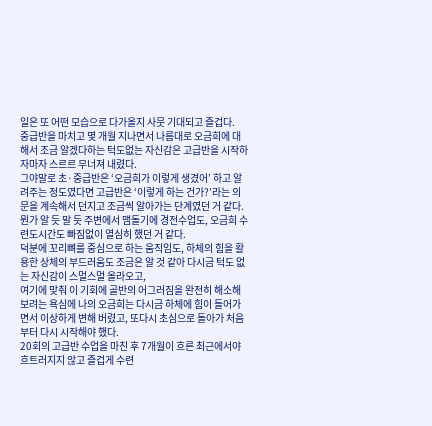일은 또 어떤 모습으로 다가올지 사뭇 기대되고 즐겁다.
중급반을 마치고 몇 개월 지나면서 나름대로 오금희에 대해서 조금 알겠다하는 턱도없는 자신감은 고급반을 시작하자마자 스르르 무너져 내렸다.
그야말로 초·중급반은 ‘오금희가 이렇게 생겼어’ 하고 알려주는 정도였다면 고급반은 ‘이렇게 하는 건가?’라는 의문을 계속해서 던지고 조금씩 알아가는 단계였던 거 같다.
뭔가 알 듯 말 듯 주변에서 맴돌기에 경전수업도, 오금희 수련도시간도 빠짐없이 열심히 했던 거 같다.
덕분에 꼬리뼈를 중심으로 하는 움직임도, 하체의 힘을 활용한 상체의 부드러움도 조금은 알 것 같아 다시금 턱도 없는 자신감이 스멀스멀 올라오고,
여기에 맞춰 이 기회에 골반의 어그러짐을 완전히 해소해보려는 욕심에 나의 오금희는 다시금 하체에 힘이 들어가면서 이상하게 변해 버렸고, 또다시 초심으로 돌아가 처음부터 다시 시작해야 했다.
20회의 고급반 수업을 마친 후 7개월이 흐른 최근에서야 흐트러지지 않고 즐겁게 수련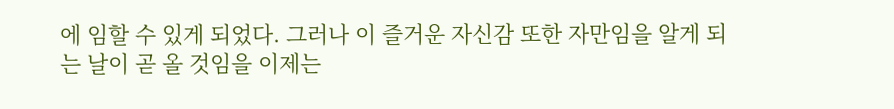에 임할 수 있게 되었다. 그러나 이 즐거운 자신감 또한 자만임을 알게 되는 날이 곧 올 것임을 이제는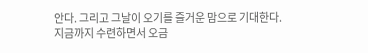안다. 그리고 그날이 오기를 즐거운 맘으로 기대한다.
지금까지 수련하면서 오금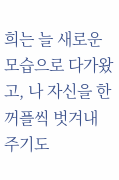희는 늘 새로운 모습으로 다가왔고, 나 자신을 한꺼플씩 벗겨내 주기도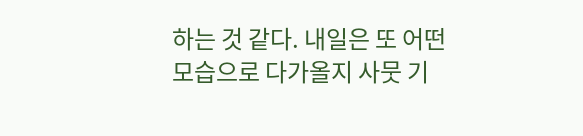하는 것 같다. 내일은 또 어떤 모습으로 다가올지 사뭇 기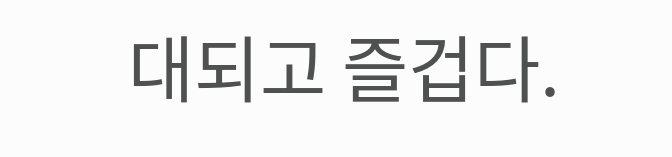대되고 즐겁다.